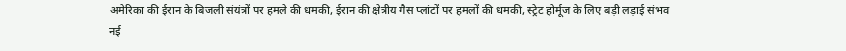अमेरिका की ईरान के बिजली संयंत्रों पर हमले की धमकी, ईरान की क्षेत्रीय गैस प्लांटों पर हमलों की धमकी, स्ट्रेट होर्मूज के लिए बड़ी लड़ाई संभव
नई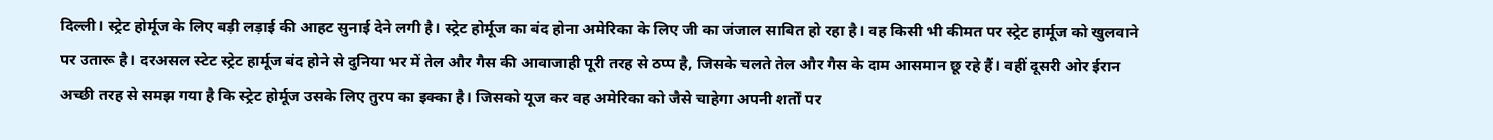दिल्ली। स्ट्रेट होर्मूज के लिए बड़ी लड़ाई की आहट सुनाई देने लगी है। स्ट्रेट होर्मूज का बंद होना अमेरिका के लिए जी का जंजाल साबित हो रहा है। वह किसी भी कीमत पर स्ट्रेट हार्मूज को खुलवाने पर उतारू है। दरअसल स्टेट स्ट्रेट हार्मूज बंद होने से दुनिया भर में तेल और गैस की आवाजाही पूरी तरह से ठप्प है, जिसके चलते तेल और गैस के दाम आसमान छू रहे हैं। वहीं दूसरी ओर ईरान अच्छी तरह से समझ गया है कि स्ट्रेट होर्मूज उसके लिए तुरप का इक्का है। जिसको यूज कर वह अमेरिका को जैसे चाहेगा अपनी शर्तों पर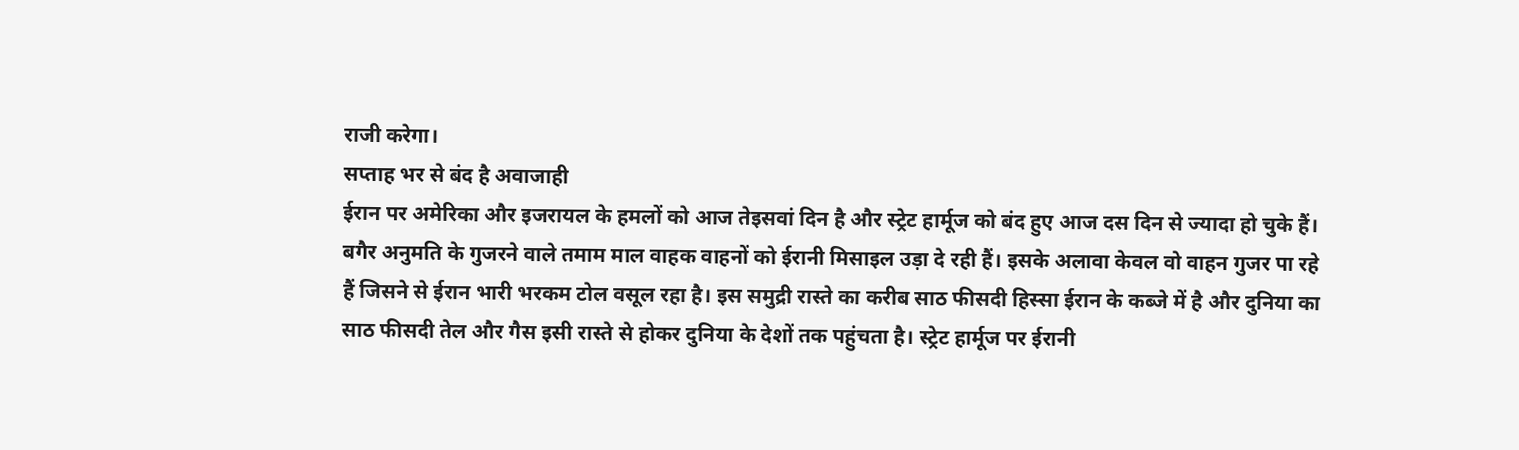राजी करेगा।
सप्ताह भर से बंद है अवाजाही
ईरान पर अमेरिका और इजरायल के हमलों को आज तेइसवां दिन है और स्ट्रेट हार्मूज को बंद हुए आज दस दिन से ज्यादा हो चुके हैं। बगैर अनुमति के गुजरने वाले तमाम माल वाहक वाहनों को ईरानी मिसाइल उड़ा दे रही हैं। इसके अलावा केवल वो वाहन गुजर पा रहे हैं जिसने से ईरान भारी भरकम टोल वसूल रहा है। इस समुद्री रास्ते का करीब साठ फीसदी हिस्सा ईरान के कब्जे में है और दुनिया का साठ फीसदी तेल और गैस इसी रास्ते से होकर दुनिया के देशों तक पहुंचता है। स्ट्रेट हार्मूज पर ईरानी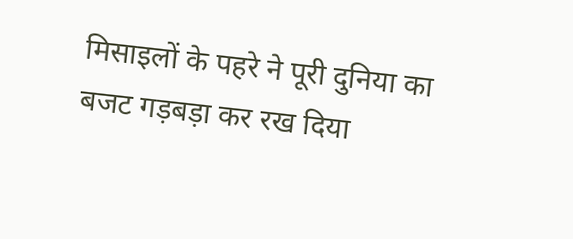मिसाइलों के पहरे ने पूरी दुनिया का बजट गड़बड़ा कर रख दिया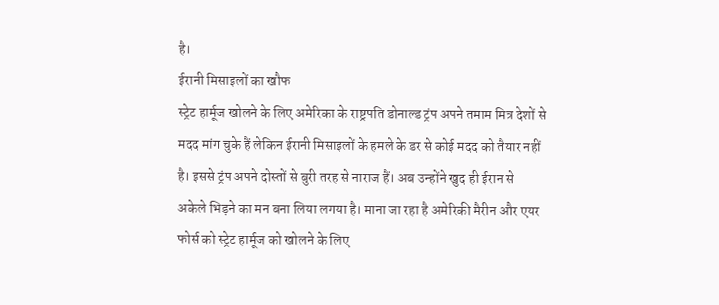है।
ईरानी मिसाइलों का खौफ
स्ट्रेट हार्मूज खोलने के लिए अमेरिका के राष्ट्रपति डोनाल्ड ट्रंप अपने तमाम मित्र देशों से मदद मांग चुके हैं लेकिन ईरानी मिसाइलों के हमले के डर से कोई मदद को तैयार नहीं है। इससे ट्रंप अपने दोस्तों से बुरी तरह से नाराज हैं। अब उन्होंने खुद ही ईरान से अकेले भिड़ने का मन बना लिया लगया है। माना जा रहा है अमेरिकी मैरीन और एयर फोर्स को स्ट्रेट हार्मूज को खोलने के लिए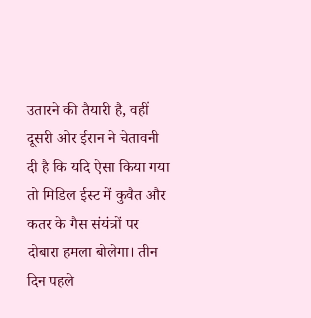उतारने की तैयारी है, वहीं दूसरी ओर ईरान ने चेतावनी दी है कि यदि ऐसा किया गया तो मिडिल ईस्ट में कुवैत और कतर के गैस संयंत्रों पर दोबारा हमला बोलेगा। तीन दिन पहले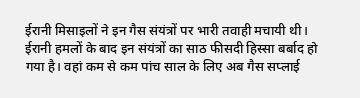ईरानी मिसाइलों ने इन गैस संयंत्रों पर भारी तवाही मचायी थी। ईरानी हमलों के बाद इन संयंत्रों का साठ फीसदी हिस्सा बर्बाद हो गया है। वहां कम से कम पांच साल के लिए अब गैस सप्लाई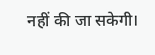नहीं की जा सकेगी।